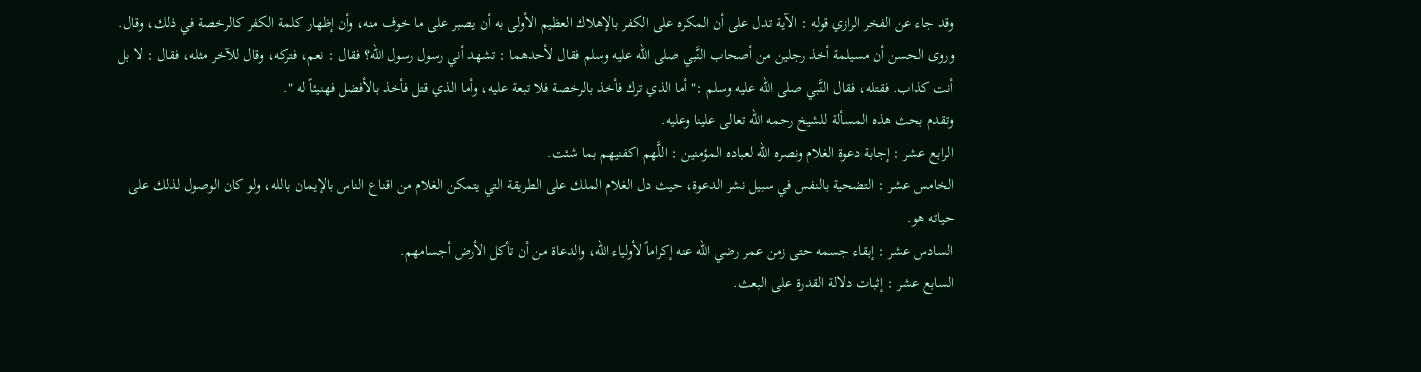وقد جاء عن الفخر الرازي قوله : الآية تدل على أن المكره على الكفر بالإهلاك العظيم الأولى به أن يصبر على ما خوف منه، وأن إظهار كلمة الكفر كالرخصة في ذلك، وقال. وروى الحسن أن مسيلمة أخذ رجلين من أصحاب النَّبي صلى الله عليه وسلم فقال لأحدهما : تشهد أني رسول رسول الله؟ فقال : نعم، فتركه، وقال للآخر مثله، فقال : لا بل أنت كذاب. فقتله، فقال النَّبي صلى الله عليه وسلم :" أما الذي ترك فأخذ بالرخصة فلا تبعة عليه، وأما الذي قتل فأخذ بالأفضل فهنيئاً له ".
وتقدم بحث هذه المسألة للشيخ رحمه الله تعالى علينا وعليه.
الرابع عشر : إجابة دعوة الغلام ونصره الله لعباده المؤمنين : اللَّهم اكفنيهم بما شئت.
الخامس عشر : التضحية بالنفس في سبيل نشر الدعوة، حيث دل الغلام الملك على الطريقة التي يتمكن الغلام من اقناع الناس بالإيمان بالله، ولو كان الوصول لذلك على حياته هو.
السادس عشر : إبقاء جسمه حتى زمن عمر رضي الله عنه إكراماً لأولياء الله، والدعاة من أن تأكل الأرض أجسامهم.
السابع عشر : إثبات دلالة القدرة على البعث.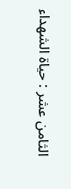الثامن عشر : حياة الشهداء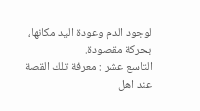لوجود الدم وعودة اليد مكانها، بحركة مقصودة.
التاسع عشر : معرفة تلك القصة عند اهل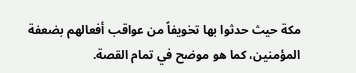مكة حيث حدثوا بها تخويفاً من عواقب أفعالهم بضعفة المؤمنين، كما هو موضح في تمام القصة.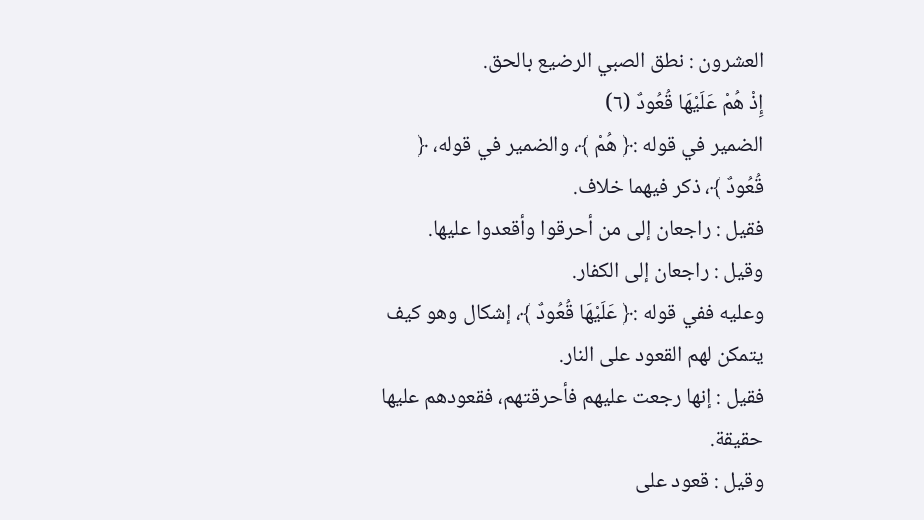العشرون : نطق الصبي الرضيع بالحق.
إِذْ هُمْ عَلَيْهَا قُعُودٌ (٦)
الضمير في قوله :﴿ هُمْ ﴾، والضمير في قوله، ﴿ قُعُودٌ ﴾، ذكر فيهما خلاف.
فقيل : راجعان إلى من أحرقوا وأقعدوا عليها.
وقيل : راجعان إلى الكفار.
وعليه ففي قوله :﴿ عَلَيْهَا قُعُودٌ ﴾، إشكال وهو كيف يتمكن لهم القعود على النار.
فقيل : إنها رجعت عليهم فأحرقتهم، فقعودهم عليها حقيقة.
وقيل : قعود على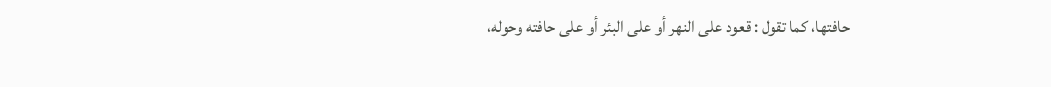حافتها، كما تقول : قعود على النهر أو على البئر أو على حافته وحوله،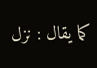كما يقال : نزل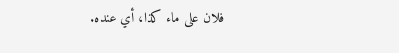فلان على ماء كذا، أي عنده.